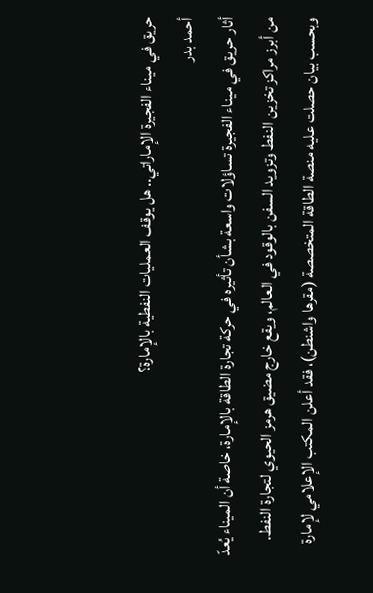حريق في ميناء الفجيرة الإماراتي.. هل يوقف العمليات النفطية بالإمارة؟
أحمد بدر
أثار حريق في ميناء الفجيرة تساؤلات واسعة بشأن تأثيره في حركة تجارة الطاقة بالإمارة، خاصة أن الميناء يُعدّ من أبرز مراكز تخزين النفط وتزويد السفن بالوقود في العالم، ويقع خارج مضيق هرمز الحيوي لتجارة النفط.
وبحسب بيان حصلت عليه منصة الطاقة المتخصصة (مقرها واشنطن)، فقد أعلن المكتب الإعلامي لإمارة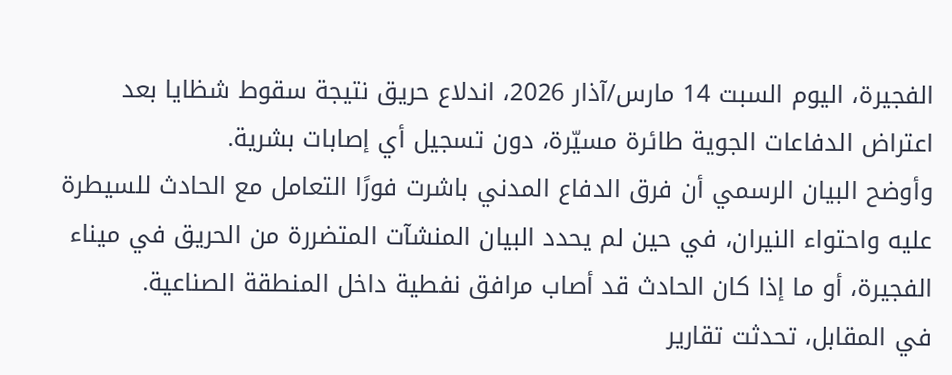الفجيرة، اليوم السبت 14 مارس/آذار 2026، اندلاع حريق نتيجة سقوط شظايا بعد اعتراض الدفاعات الجوية طائرة مسيّرة، دون تسجيل أي إصابات بشرية.
وأوضح البيان الرسمي أن فرق الدفاع المدني باشرت فورًا التعامل مع الحادث للسيطرة عليه واحتواء النيران، في حين لم يحدد البيان المنشآت المتضررة من الحريق في ميناء الفجيرة، أو ما إذا كان الحادث قد أصاب مرافق نفطية داخل المنطقة الصناعية.
في المقابل، تحدثت تقارير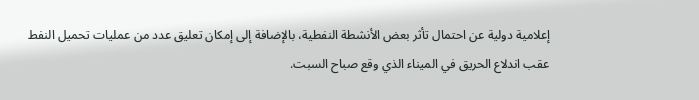إعلامية دولية عن احتمال تأثر بعض الأنشطة النفطية، بالإضافة إلى إمكان تعليق عدد من عمليات تحميل النفط عقب اندلاع الحريق في الميناء الذي وقع صباح السبت.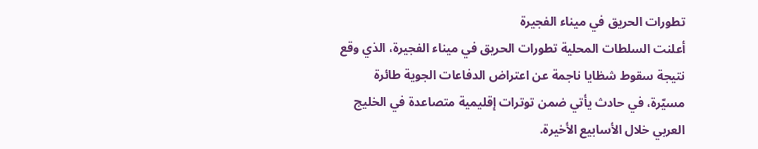تطورات الحريق في ميناء الفجيرة
أعلنت السلطات المحلية تطورات الحريق في ميناء الفجيرة، الذي وقع نتيجة سقوط شظايا ناجمة عن اعتراض الدفاعات الجوية طائرة مسيّرة، في حادث يأتي ضمن توترات إقليمية متصاعدة في الخليج العربي خلال الأسابيع الأخيرة.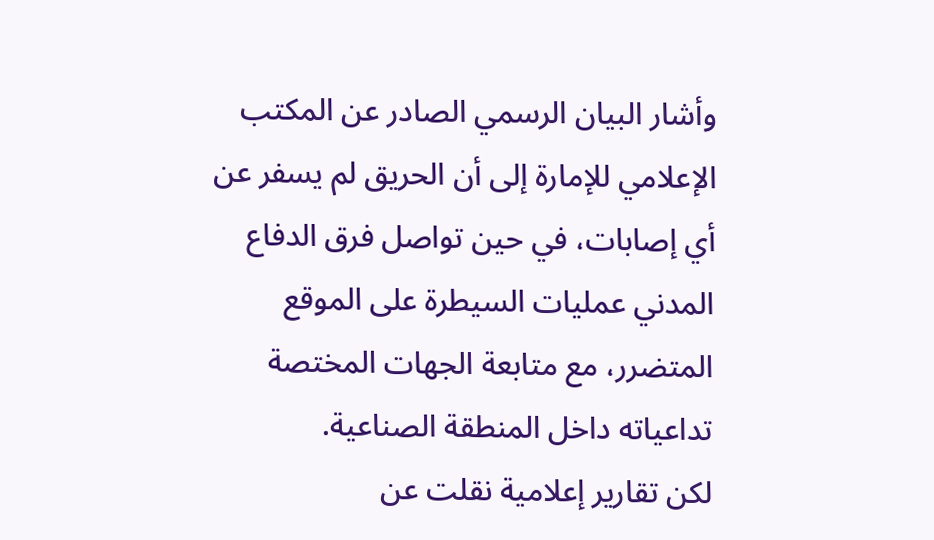وأشار البيان الرسمي الصادر عن المكتب الإعلامي للإمارة إلى أن الحريق لم يسفر عن أي إصابات، في حين تواصل فرق الدفاع المدني عمليات السيطرة على الموقع المتضرر، مع متابعة الجهات المختصة تداعياته داخل المنطقة الصناعية.
لكن تقارير إعلامية نقلت عن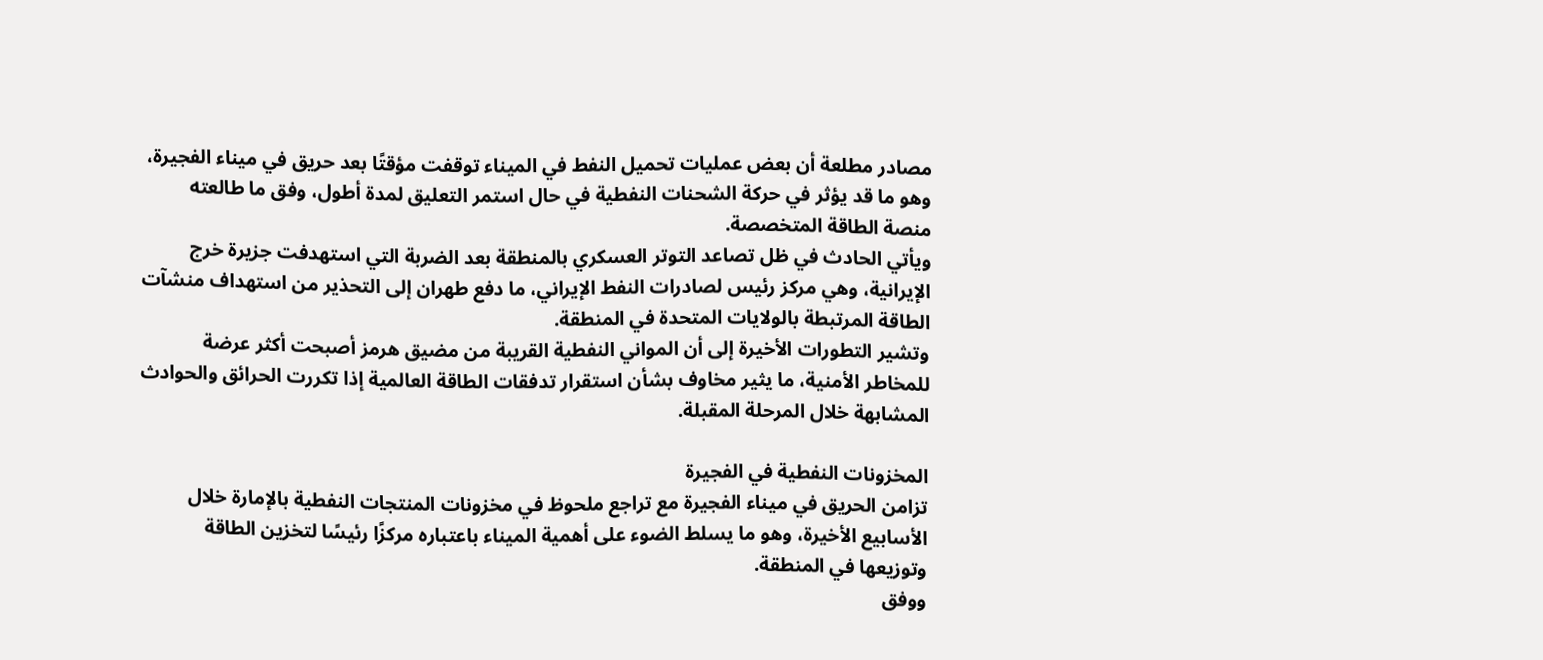مصادر مطلعة أن بعض عمليات تحميل النفط في الميناء توقفت مؤقتًا بعد حريق في ميناء الفجيرة، وهو ما قد يؤثر في حركة الشحنات النفطية في حال استمر التعليق لمدة أطول، وفق ما طالعته منصة الطاقة المتخصصة.
ويأتي الحادث في ظل تصاعد التوتر العسكري بالمنطقة بعد الضربة التي استهدفت جزيرة خرج الإيرانية، وهي مركز رئيس لصادرات النفط الإيراني، ما دفع طهران إلى التحذير من استهداف منشآت الطاقة المرتبطة بالولايات المتحدة في المنطقة.
وتشير التطورات الأخيرة إلى أن المواني النفطية القريبة من مضيق هرمز أصبحت أكثر عرضة للمخاطر الأمنية، ما يثير مخاوف بشأن استقرار تدفقات الطاقة العالمية إذا تكررت الحرائق والحوادث المشابهة خلال المرحلة المقبلة.

المخزونات النفطية في الفجيرة
تزامن الحريق في ميناء الفجيرة مع تراجع ملحوظ في مخزونات المنتجات النفطية بالإمارة خلال الأسابيع الأخيرة، وهو ما يسلط الضوء على أهمية الميناء باعتباره مركزًا رئيسًا لتخزين الطاقة وتوزيعها في المنطقة.
ووفق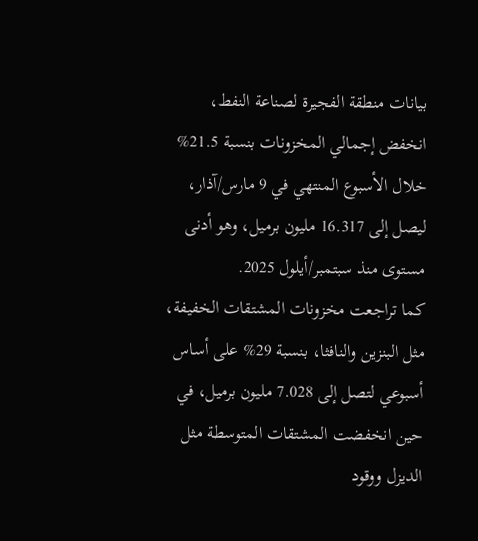بيانات منطقة الفجيرة لصناعة النفط، انخفض إجمالي المخزونات بنسبة 21.5% خلال الأسبوع المنتهي في 9 مارس/آذار، ليصل إلى 16.317 مليون برميل، وهو أدنى مستوى منذ سبتمبر/أيلول 2025.
كما تراجعت مخزونات المشتقات الخفيفة، مثل البنزين والنافثا، بنسبة 29% على أساس أسبوعي لتصل إلى 7.028 مليون برميل، في حين انخفضت المشتقات المتوسطة مثل الديزل ووقود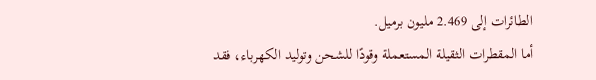الطائرات إلى 2.469 مليون برميل.
أما المقطرات الثقيلة المستعملة وقودًا للشحن وتوليد الكهرباء، فقد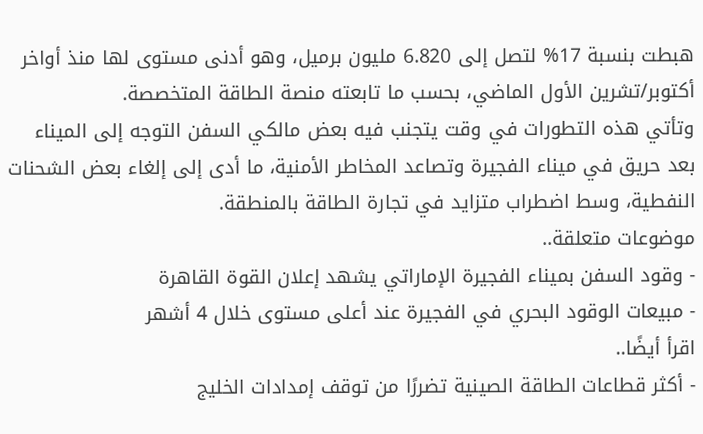هبطت بنسبة 17% لتصل إلى 6.820 مليون برميل، وهو أدنى مستوى لها منذ أواخر أكتوبر/تشرين الأول الماضي، بحسب ما تابعته منصة الطاقة المتخصصة.
وتأتي هذه التطورات في وقت يتجنب فيه بعض مالكي السفن التوجه إلى الميناء بعد حريق في ميناء الفجيرة وتصاعد المخاطر الأمنية، ما أدى إلى إلغاء بعض الشحنات النفطية، وسط اضطراب متزايد في تجارة الطاقة بالمنطقة.
موضوعات متعلقة..
- وقود السفن بميناء الفجيرة الإماراتي يشهد إعلان القوة القاهرة
- مبيعات الوقود البحري في الفجيرة عند أعلى مستوى خلال 4 أشهر
اقرأ أيضًا..
- أكثر قطاعات الطاقة الصينية تضررًا من توقف إمدادات الخليج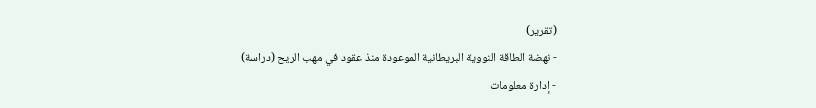(تقرير)
- نهضة الطاقة النووية البريطانية الموعودة منذ عقود في مهب الريح (دراسة)
- إدارة معلومات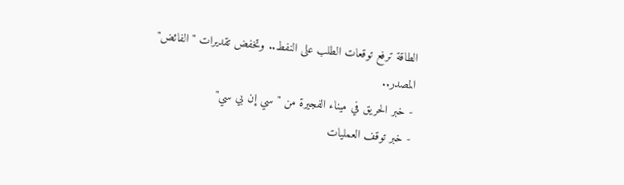الطاقة ترفع توقعات الطلب على النفط.. وتخفض تقديرات "الفائض"
المصدر..
- خبر الحريق في ميناء الفجيرة من "سي إن بي سي"
- خبر توقف العمليات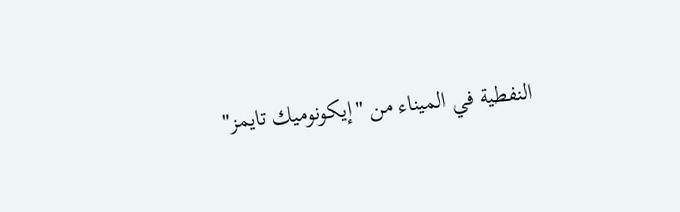النفطية في الميناء من "إيكونوميك تايمز"